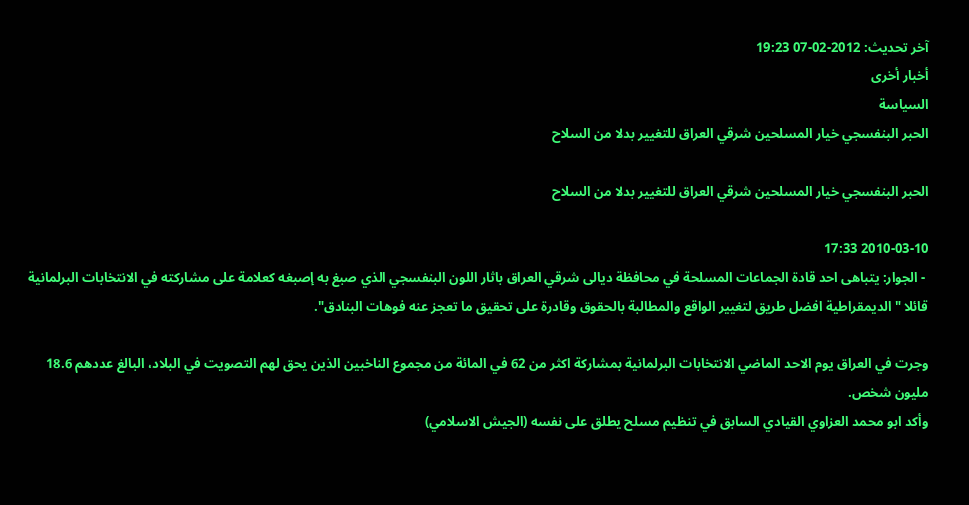آخر تحديث: 2012-02-07 19:23
أخبار أخرى
السياسة
الحبر البنفسجي خيار المسلحين شرقي العراق للتغيير بدلا من السلاح

الحبر البنفسجي خيار المسلحين شرقي العراق للتغيير بدلا من السلاح

2010-03-10 17:33
 - الجوار: يتباهى احد قادة الجماعات المسلحة في محافظة ديالى شرقي العراق باثار اللون البنفسجي الذي صبغ به إصبغه كعلامة على مشاركته في الانتخابات البرلمانية قائلا " الديمقراطية افضل طريق لتغيير الواقع والمطالبة بالحقوق وقادرة على تحقيق ما تعجز عنه فوهات البنادق".

وجرت في العراق يوم الاحد الماضي الانتخابات البرلمانية بمشاركة اكثر من 62 في المائة من مجموع الناخبين الذين يحق لهم التصويت في البلاد، البالغ عددهم 18.6 مليون شخص.
وأكد ابو محمد العزاوي القيادي السابق في تنظيم مسلح يطلق على نفسه (الجيش الاسلامي)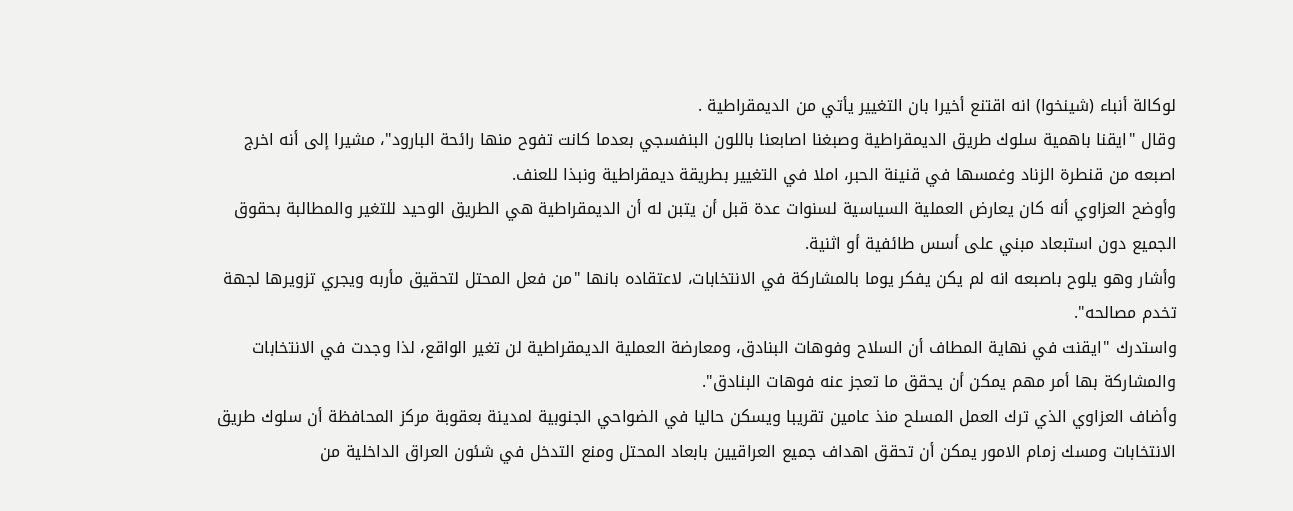لوكالة أنباء (شينخوا) انه اقتنع أخيرا بان التغيير يأتي من الديمقراطية .
وقال "ايقنا باهمية سلوك طريق الديمقراطية وصبغنا اصابعنا باللون البنفسجي بعدما كانت تفوح منها رائحة البارود"، مشيرا إلى أنه اخرج اصبعه من قنطرة الزناد وغمسها في قنينة الحبر، املا في التغيير بطريقة ديمقراطية ونبذا للعنف.
وأوضح العزاوي أنه كان يعارض العملية السياسية لسنوات عدة قبل أن يتبن له أن الديمقراطية هي الطريق الوحيد للتغير والمطالبة بحقوق الجميع دون استبعاد مبني على أسس طائفية أو اثنية.
وأشار وهو يلوح باصبعه انه لم يكن يفكر يوما بالمشاركة في الانتخابات، لاعتقاده بانها "من فعل المحتل لتحقيق مأربه ويجري تزويرها لجهة تخدم مصالحه".
واستدرك "ايقنت في نهاية المطاف أن السلاح وفوهات البنادق، ومعارضة العملية الديمقراطية لن تغير الواقع، لذا وجدت في الانتخابات والمشاركة بها أمر مهم يمكن أن يحقق ما تعجز عنه فوهات البنادق".
وأضاف العزاوي الذي ترك العمل المسلح منذ عامين تقريبا ويسكن حاليا في الضواحي الجنوبية لمدينة بعقوبة مركز المحافظة أن سلوك طريق الانتخابات ومسك زمام الامور يمكن أن تحقق اهداف جميع العراقيين بابعاد المحتل ومنع التدخل في شئون العراق الداخلية من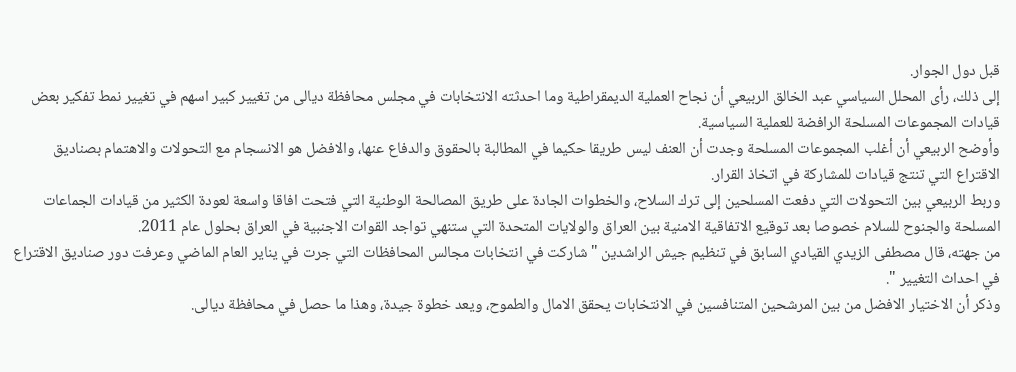قبل دول الجوار.
إلى ذلك، رأى المحلل السياسي عبد الخالق الربيعي أن نجاح العملية الديمقراطية وما احدثته الانتخابات في مجلس محافظة ديالى من تغيير كبير اسهم في تغيير نمط تفكير بعض قيادات المجموعات المسلحة الرافضة للعملية السياسية.
وأوضح الربيعي أن أغلب المجموعات المسلحة وجدت أن العنف ليس طريقا حكيما في المطالبة بالحقوق والدفاع عنها، والافضل هو الانسجام مع التحولات والاهتمام بصناديق الاقتراع التي تنتج قيادات للمشاركة في اتخاذ القرار.
وربط الربيعي بين التحولات التي دفعت المسلحين إلى ترك السلاح، والخطوات الجادة على طريق المصالحة الوطنية التي فتحت افاقا واسعة لعودة الكثير من قيادات الجماعات المسلحة والجنوح للسلام خصوصا بعد توقيع الاتفاقية الامنية بين العراق والولايات المتحدة التي ستنهي تواجد القوات الاجنبية في العراق بحلول عام 2011.
من جهته، قال مصطفى الزيدي القيادي السابق في تنظيم جيش الراشدين "شاركت في انتخابات مجالس المحافظات التي جرت في يناير العام الماضي وعرفت دور صناديق الاقتراع في احداث التغيير ".
وذكر أن الاختيار الافضل من بين المرشحين المتنافسين في الانتخابات يحقق الامال والطموح، ويعد خطوة جيدة، وهذا ما حصل في محافظة ديالى.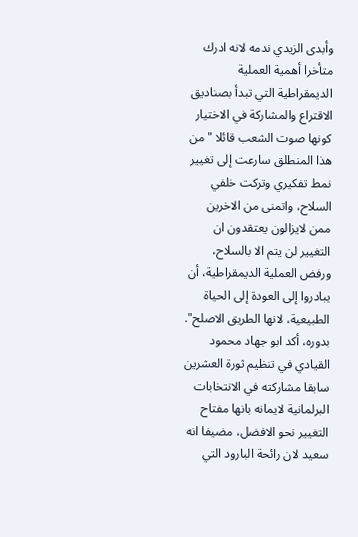وأبدى الزيدي ندمه لانه ادرك متأخرا أهمية العملية الديمقراطية التي تبدأ بصناديق الاقتراع والمشاركة في الاختيار كونها صوت الشعب قائلا "من هذا المنطلق سارعت إلى تغيير نمط تفكيري وتركت خلفي السلاح، واتمنى من الاخرين ممن لايزالون يعتقدون ان التغيير لن يتم الا بالسلاح، ورفض العملية الديمقراطية، أن يبادروا إلى العودة إلى الحياة الطبيعية، لانها الطريق الاصلح".
بدوره، أكد ابو جهاد محمود القيادي في تنظيم ثورة العشرين سابقا مشاركته في الانتخابات البرلمانية لايمانه بانها مفتاح التغيير نحو الافضل، مضيفا انه سعيد لان رائحة البارود التي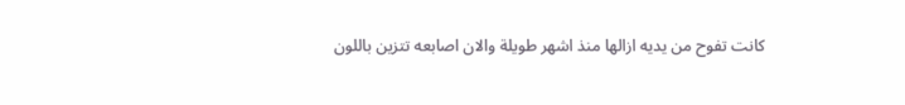كانت تفوح من يديه ازالها منذ اشهر طويلة والان اصابعه تتزين باللون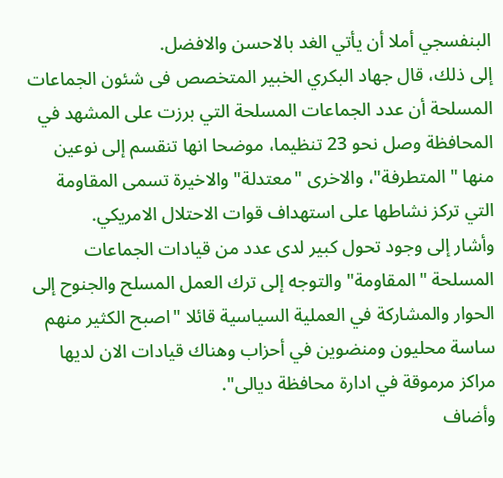البنفسجي أملا أن يأتي الغد بالاحسن والافضل.
إلى ذلك، قال جهاد البكري الخبير المتخصص فى شئون الجماعات المسلحة أن عدد الجماعات المسلحة التي برزت على المشهد في المحافظة وصل نحو 23 تنظيما، موضحا انها تنقسم إلى نوعين منها "المتطرفة"، والاخرى "معتدلة" والاخيرة تسمى المقاومة التي تركز نشاطها على استهداف قوات الاحتلال الامريكي.
وأشار إلى وجود تحول كبير لدى عدد من قيادات الجماعات المسلحة "المقاومة" والتوجه إلى ترك العمل المسلح والجنوح إلى الحوار والمشاركة في العملية السياسية قائلا "اصبح الكثير منهم ساسة محليون ومنضوين في أحزاب وهناك قيادات الان لديها مراكز مرموقة في ادارة محافظة ديالى".
وأضاف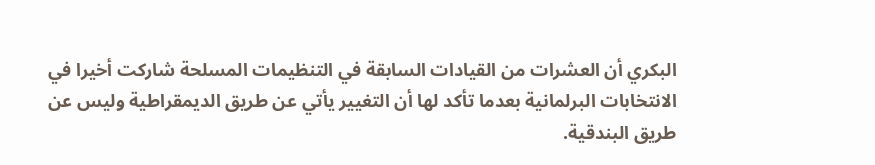البكري أن العشرات من القيادات السابقة في التنظيمات المسلحة شاركت أخيرا في الانتخابات البرلمانية بعدما تأكد لها أن التغيير يأتي عن طريق الديمقراطية وليس عن طريق البندقية.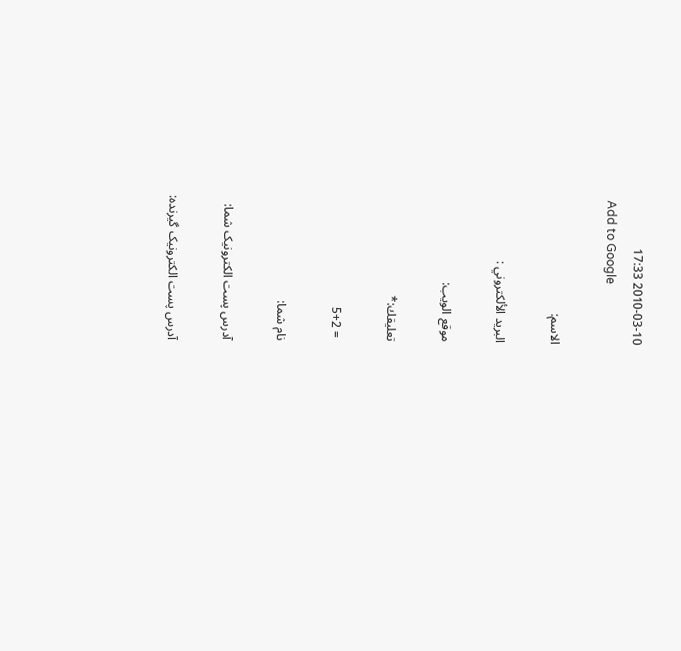2010-03-10 17:33
Add to Google

الاسم:

البريد الألكتروني :

موقع الویب:

تعليقك:*

 = 5+2

نام شما:

آدرس پست الکترونیک شما:

آدرس پست الکترونیک گیرنده: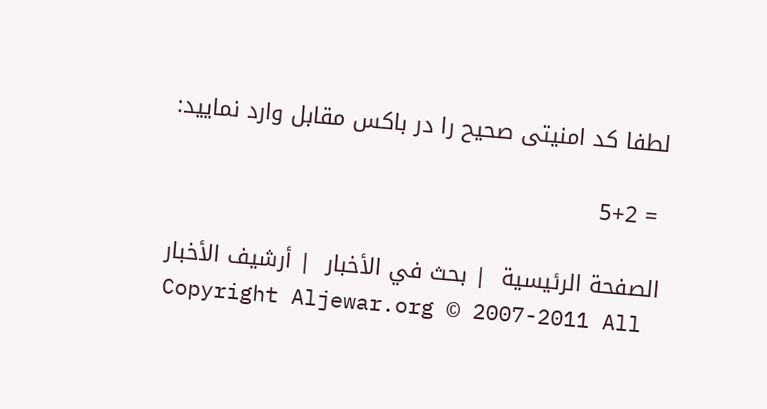لطفا کد امنیتی صحیح را در باکس مقابل وارد نمایید:

 = 5+2

الصفحة الرئيسية  | بحث في الأخبار  | أرشيف الأخبار
Copyright Aljewar.org © 2007-2011 All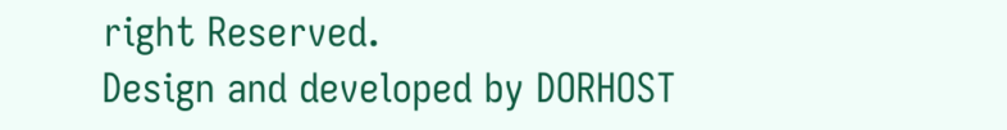right Reserved.
Design and developed by DORHOST